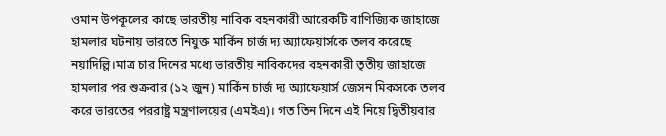ওমান উপকূলের কাছে ভারতীয় নাবিক বহনকারী আরেকটি বাণিজ্যিক জাহাজে হামলার ঘটনায় ভারতে নিযুক্ত মার্কিন চার্জ দ্য অ্যাফেয়ার্সকে তলব করেছে নয়াদিল্লি।মাত্র চার দিনের মধ্যে ভারতীয় নাবিকদের বহনকারী তৃতীয় জাহাজে হামলার পর শুক্রবার (১২ জুন) মার্কিন চার্জ দ্য অ্যাফেয়ার্স জেসন মিকসকে তলব করে ভারতের পররাষ্ট্র মন্ত্রণালয়ের (এমইএ)। গত তিন দিনে এই নিয়ে দ্বিতীয়বার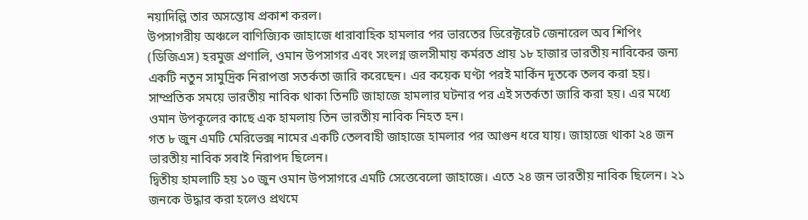নয়াদিল্লি তার অসন্তোষ প্রকাশ করল।
উপসাগরীয় অঞ্চলে বাণিজ্যিক জাহাজে ধারাবাহিক হামলার পর ভারতের ডিরেক্টরেট জেনারেল অব শিপিং (ডিজিএস) হরমুজ প্রণালি, ওমান উপসাগর এবং সংলগ্ন জলসীমায় কর্মরত প্রায় ১৮ হাজার ভারতীয় নাবিকের জন্য একটি নতুন সামুদ্রিক নিরাপত্তা সতর্কতা জারি করেছেন। এর কয়েক ঘণ্টা পরই মার্কিন দূতকে তলব করা হয়।
সাম্প্রতিক সময়ে ভারতীয় নাবিক থাকা তিনটি জাহাজে হামলার ঘটনার পর এই সতর্কতা জারি করা হয়। এর মধ্যে ওমান উপকূলের কাছে এক হামলায় তিন ভারতীয় নাবিক নিহত হন।
গত ৮ জুন এমটি মেরিভেক্স নামের একটি তেলবাহী জাহাজে হামলার পর আগুন ধরে যায়। জাহাজে থাকা ২৪ জন ভারতীয় নাবিক সবাই নিরাপদ ছিলেন।
দ্বিতীয় হামলাটি হয় ১০ জুন ওমান উপসাগরে এমটি সেত্তেবেলো জাহাজে। এতে ২৪ জন ভারতীয় নাবিক ছিলেন। ২১ জনকে উদ্ধার করা হলেও প্রথমে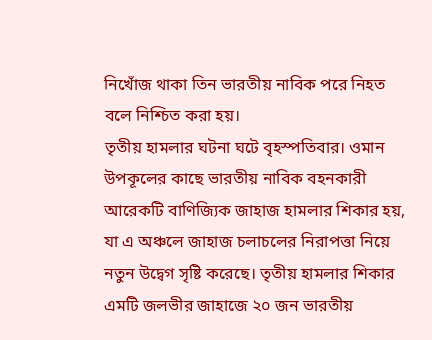নিখোঁজ থাকা তিন ভারতীয় নাবিক পরে নিহত বলে নিশ্চিত করা হয়।
তৃতীয় হামলার ঘটনা ঘটে বৃহস্পতিবার। ওমান উপকূলের কাছে ভারতীয় নাবিক বহনকারী আরেকটি বাণিজ্যিক জাহাজ হামলার শিকার হয়, যা এ অঞ্চলে জাহাজ চলাচলের নিরাপত্তা নিয়ে নতুন উদ্বেগ সৃষ্টি করেছে। তৃতীয় হামলার শিকার এমটি জলভীর জাহাজে ২০ জন ভারতীয়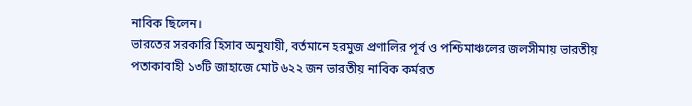নাবিক ছিলেন।
ভারতের সরকারি হিসাব অনুযায়ী, বর্তমানে হরমুজ প্রণালির পূর্ব ও পশ্চিমাঞ্চলের জলসীমায় ভারতীয় পতাকাবাহী ১৩টি জাহাজে মোট ৬২২ জন ভারতীয় নাবিক কর্মরত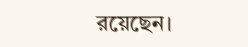রয়েছেন।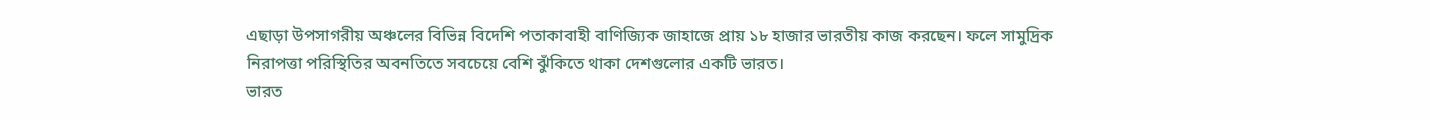এছাড়া উপসাগরীয় অঞ্চলের বিভিন্ন বিদেশি পতাকাবাহী বাণিজ্যিক জাহাজে প্রায় ১৮ হাজার ভারতীয় কাজ করছেন। ফলে সামুদ্রিক নিরাপত্তা পরিস্থিতির অবনতিতে সবচেয়ে বেশি ঝুঁকিতে থাকা দেশগুলোর একটি ভারত।
ভারত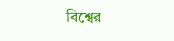বিশ্বের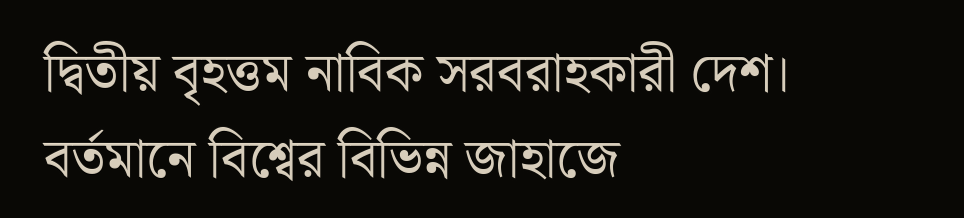দ্বিতীয় বৃহত্তম নাবিক সরবরাহকারী দেশ। বর্তমানে বিশ্বের বিভিন্ন জাহাজে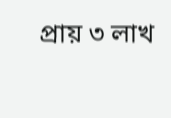প্রায় ৩ লাখ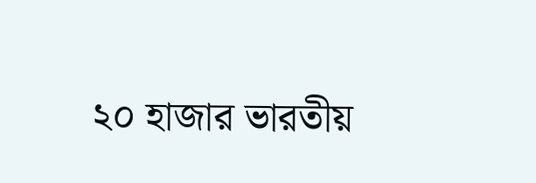২০ হাজার ভারতীয়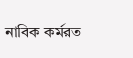নাবিক কর্মরত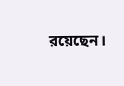রয়েছেন।